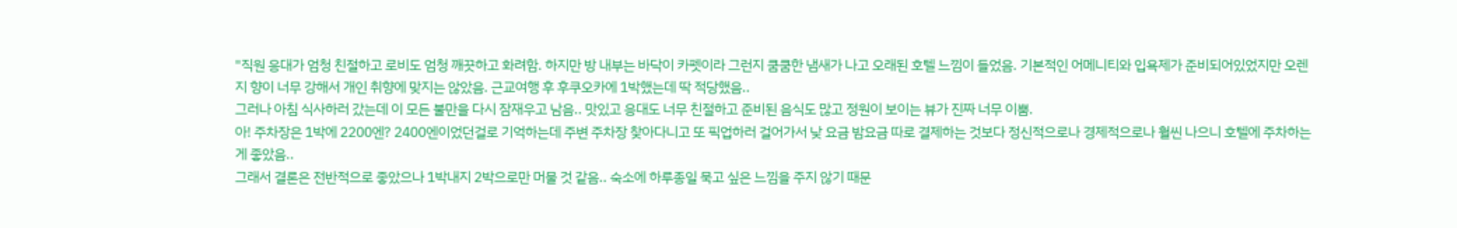"직원 응대가 엄청 친절하고 로비도 엄청 깨끗하고 화려함. 하지만 방 내부는 바닥이 카펫이라 그런지 쿰쿰한 냄새가 나고 오래된 호텔 느낌이 들었음. 기본적인 어메니티와 입욕제가 준비되어있었지만 오렌지 향이 너무 강해서 개인 취향에 맞지는 않았음. 근교여행 후 후쿠오카에 1박했는데 딱 적당했음..
그러나 아침 식사하러 갔는데 이 모든 불만을 다시 잠재우고 남음.. 맛있고 응대도 너무 친절하고 준비된 음식도 많고 정원이 보이는 뷰가 진짜 너무 이뿜.
아! 주차장은 1박에 2200엔? 2400엔이었던걸로 기억하는데 주변 주차장 찾아다니고 또 픽업하러 걸어가서 낮 요금 밤요금 따로 결제하는 것보다 정신적으로나 경제적으로나 훨씬 나으니 호텔에 주차하는게 좋았음..
그래서 결론은 전반적으로 좋았으나 1박내지 2박으로만 머물 것 같음.. 숙소에 하루종일 묵고 싶은 느낌을 주지 않기 때문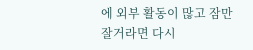에 외부 활동이 많고 잠만 잘거라면 다시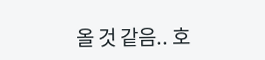올 것 같음.. 호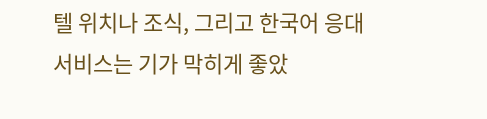텔 위치나 조식, 그리고 한국어 응대 서비스는 기가 막히게 좋았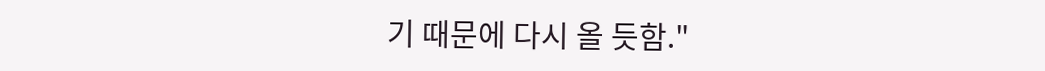기 때문에 다시 올 듯함."